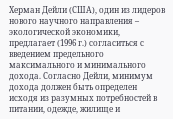Херман Дейли (США), один из лидеров нового научного направления – экологической экономики, предлагает (1996 г.) согласиться с введением предельного максимального и минимального дохода. Согласно Дейли, минимум дохода должен быть определен исходя из разумных потребностей в питании, одежде, жилище и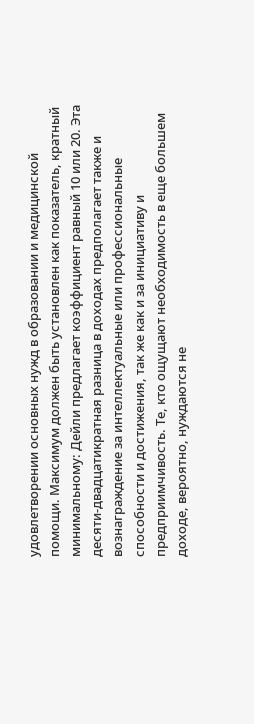удовлетворении основных нужд в образовании и медицинской помощи. Максимум должен быть установлен как показатель, кратный минимальному: Дейли предлагает коэффициент равный 10 или 20. Эта десяти-двадцатикратная разница в доходах предполагает также и вознаграждение за интеллектуальные или профессиональные способности и достижения, так же как и за инициативу и предприимчивость. Те, кто ощущают необходимость в еще большем доходе, вероятно, нуждаются не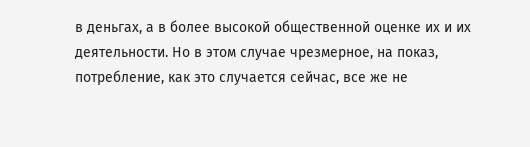в деньгах, а в более высокой общественной оценке их и их деятельности. Но в этом случае чрезмерное, на показ, потребление, как это случается сейчас, все же не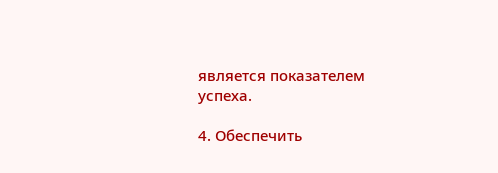является показателем успеха.

4. Обеспечить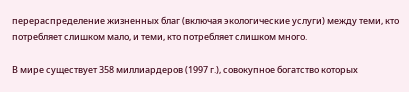перераспределение жизненных благ (включая экологические услуги) между теми, кто потребляет слишком мало, и теми, кто потребляет слишком много.

В мире существует 358 миллиардеров (1997 г.), совокупное богатство которых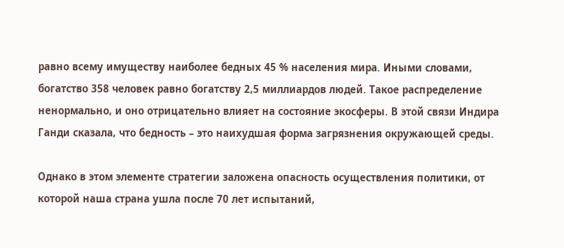равно всему имуществу наиболее бедных 45 % населения мира. Иными словами, богатство 358 человек равно богатству 2,5 миллиардов людей. Такое распределение ненормально, и оно отрицательно влияет на состояние экосферы. В этой связи Индира Ганди сказала, что бедность – это наихудшая форма загрязнения окружающей среды.

Однако в этом элементе стратегии заложена опасность осуществления политики, от которой наша страна ушла после 70 лет испытаний,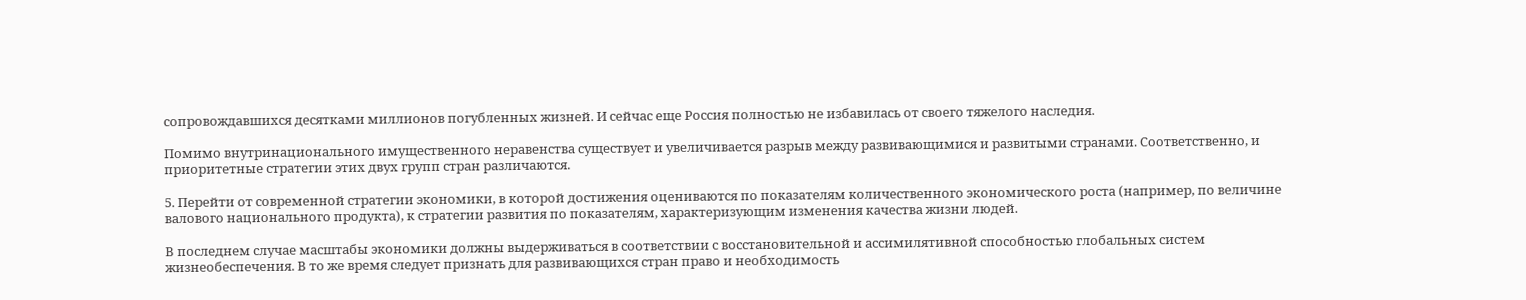сопровождавшихся десятками миллионов погубленных жизней. И сейчас еще Россия полностью не избавилась от своего тяжелого наследия.

Помимо внутринационального имущественного неравенства существует и увеличивается разрыв между развивающимися и развитыми странами. Соответственно, и приоритетные стратегии этих двух групп стран различаются.

5. Перейти от современной стратегии экономики, в которой достижения оцениваются по показателям количественного экономического роста (например, по величине валового национального продукта), к стратегии развития по показателям, характеризующим изменения качества жизни людей.

В последнем случае масштабы экономики должны выдерживаться в соответствии с восстановительной и ассимилятивной способностью глобальных систем жизнеобеспечения. В то же время следует признать для развивающихся стран право и необходимость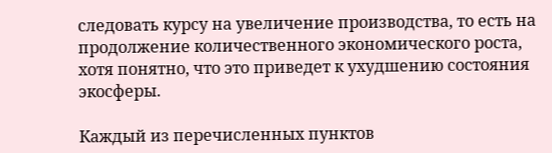следовать курсу на увеличение производства, то есть на продолжение количественного экономического роста, хотя понятно, что это приведет к ухудшению состояния экосферы.

Каждый из перечисленных пунктов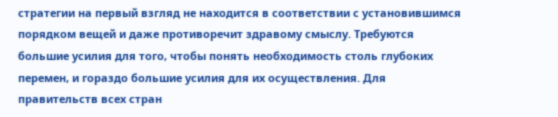стратегии на первый взгляд не находится в соответствии с установившимся порядком вещей и даже противоречит здравому смыслу. Требуются большие усилия для того, чтобы понять необходимость столь глубоких перемен, и гораздо большие усилия для их осуществления. Для правительств всех стран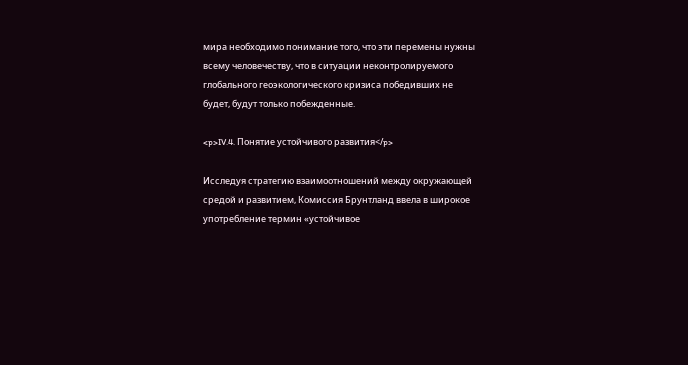мира необходимо понимание того, что эти перемены нужны всему человечеству, что в ситуации неконтролируемого глобального геоэкологического кризиса победивших не будет, будут только побежденные.

<p>IV.4. Понятие устойчивого развития</p>

Исследуя стратегию взаимоотношений между окружающей средой и развитием, Комиссия Брунтланд ввела в широкое употребление термин «устойчивое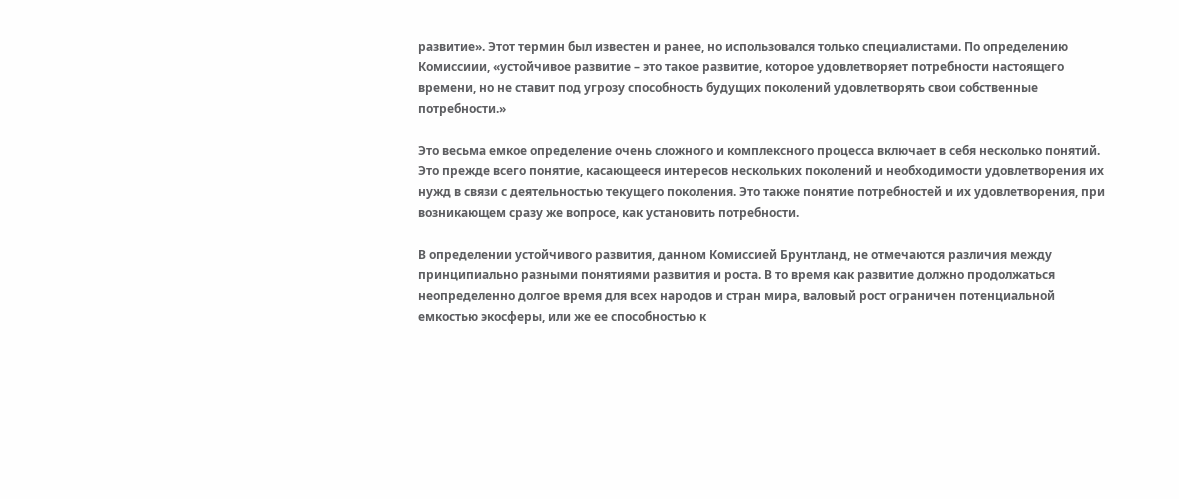развитие». Этот термин был известен и ранее, но использовался только специалистами. По определению Комиссиии, «устойчивое развитие – это такое развитие, которое удовлетворяет потребности настоящего времени, но не ставит под угрозу способность будущих поколений удовлетворять свои собственные потребности.»

Это весьма емкое определение очень сложного и комплексного процесса включает в себя несколько понятий. Это прежде всего понятие, касающееся интересов нескольких поколений и необходимости удовлетворения их нужд в связи с деятельностью текущего поколения. Это также понятие потребностей и их удовлетворения, при возникающем сразу же вопросе, как установить потребности.

В определении устойчивого развития, данном Комиссией Брунтланд, не отмечаются различия между принципиально разными понятиями развития и роста. В то время как развитие должно продолжаться неопределенно долгое время для всех народов и стран мира, валовый рост ограничен потенциальной емкостью экосферы, или же ее способностью к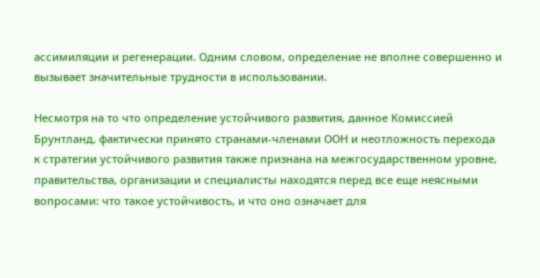ассимиляции и регенерации. Одним словом, определение не вполне совершенно и вызывает значительные трудности в использовании.

Несмотря на то что определение устойчивого развития, данное Комиссией Брунтланд, фактически принято странами-членами ООН и неотложность перехода к стратегии устойчивого развития также признана на межгосударственном уровне, правительства, организации и специалисты находятся перед все еще неясными вопросами: что такое устойчивость, и что оно означает для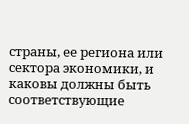страны, ее региона или сектора экономики, и каковы должны быть соответствующие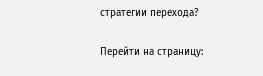стратегии перехода?

Перейти на страницу: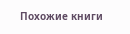Похожие книги